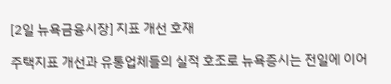[2일 뉴욕금융시장] 지표 개선 호재

주택지표 개선과 유통업체들의 실적 호조로 뉴욕증시는 전일에 이어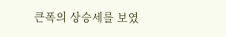큰폭의 상승세를 보였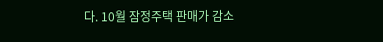다. 10월 잠정주택 판매가 감소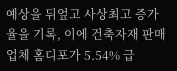예상을 뒤엎고 사상최고 증가율을 기록, 이에 건축자재 판매업체 홈디포가 5.54% 급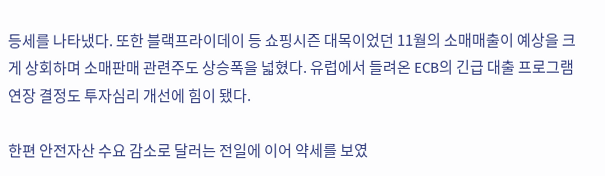등세를 나타냈다. 또한 블랙프라이데이 등 쇼핑시즌 대목이었던 11월의 소매매출이 예상을 크게 상회하며 소매판매 관련주도 상승폭을 넓혔다. 유럽에서 들려온 ECB의 긴급 대출 프로그램 연장 결정도 투자심리 개선에 힘이 됐다.

한편 안전자산 수요 감소로 달러는 전일에 이어 약세를 보였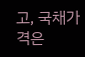고, 국채가격은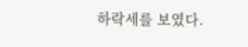하락세를 보였다.